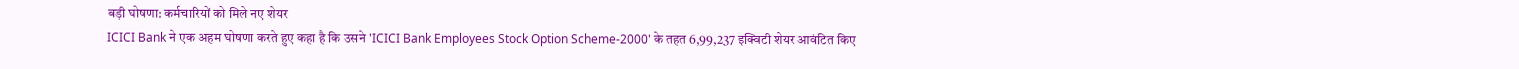बड़ी घोषणा: कर्मचारियों को मिले नए शेयर
ICICI Bank ने एक अहम घोषणा करते हुए कहा है कि उसने 'ICICI Bank Employees Stock Option Scheme-2000' के तहत 6,99,237 इक्विटी शेयर आवंटित किए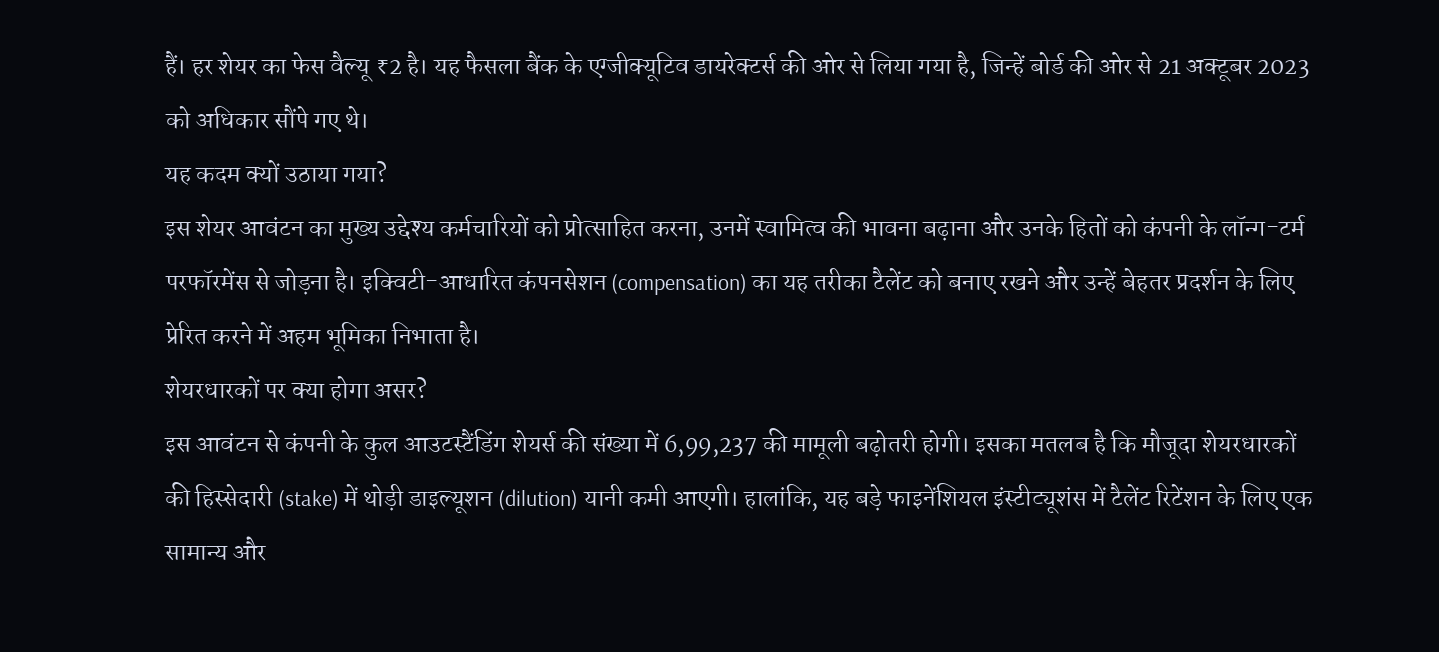हैं। हर शेयर का फेस वैल्यू ₹2 है। यह फैसला बैंक के एग्जीक्यूटिव डायरेक्टर्स की ओर से लिया गया है, जिन्हें बोर्ड की ओर से 21 अक्टूबर 2023 को अधिकार सौंपे गए थे।
यह कदम क्यों उठाया गया?
इस शेयर आवंटन का मुख्य उद्देश्य कर्मचारियों को प्रोत्साहित करना, उनमें स्वामित्व की भावना बढ़ाना और उनके हितों को कंपनी के लॉन्ग-टर्म परफॉरमेंस से जोड़ना है। इक्विटी-आधारित कंपनसेशन (compensation) का यह तरीका टैलेंट को बनाए रखने और उन्हें बेहतर प्रदर्शन के लिए प्रेरित करने में अहम भूमिका निभाता है।
शेयरधारकों पर क्या होगा असर?
इस आवंटन से कंपनी के कुल आउटस्टैंडिंग शेयर्स की संख्या में 6,99,237 की मामूली बढ़ोतरी होगी। इसका मतलब है कि मौजूदा शेयरधारकों की हिस्सेदारी (stake) में थोड़ी डाइल्यूशन (dilution) यानी कमी आएगी। हालांकि, यह बड़े फाइनेंशियल इंस्टीट्यूशंस में टैलेंट रिटेंशन के लिए एक सामान्य और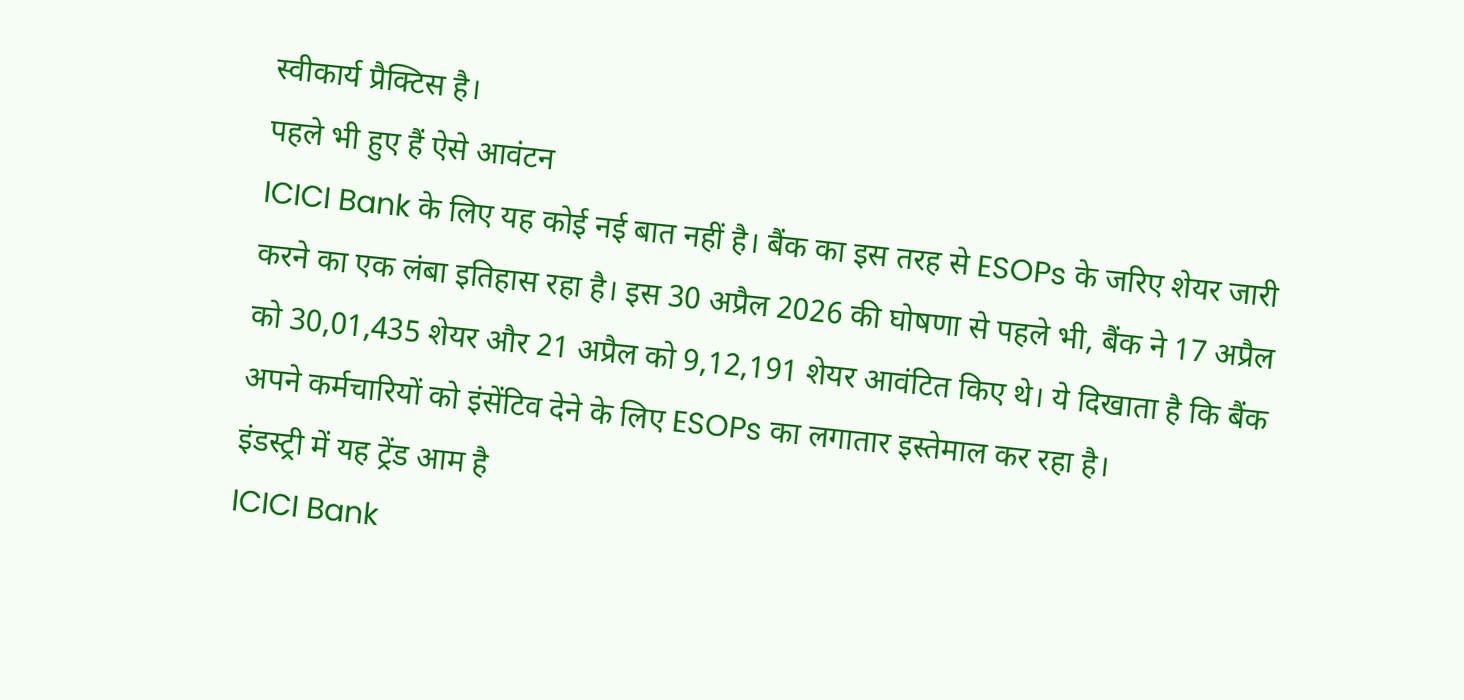स्वीकार्य प्रैक्टिस है।
पहले भी हुए हैं ऐसे आवंटन
ICICI Bank के लिए यह कोई नई बात नहीं है। बैंक का इस तरह से ESOPs के जरिए शेयर जारी करने का एक लंबा इतिहास रहा है। इस 30 अप्रैल 2026 की घोषणा से पहले भी, बैंक ने 17 अप्रैल को 30,01,435 शेयर और 21 अप्रैल को 9,12,191 शेयर आवंटित किए थे। ये दिखाता है कि बैंक अपने कर्मचारियों को इंसेंटिव देने के लिए ESOPs का लगातार इस्तेमाल कर रहा है।
इंडस्ट्री में यह ट्रेंड आम है
ICICI Bank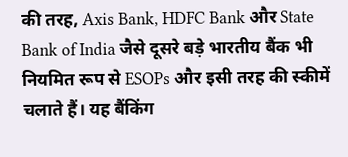की तरह, Axis Bank, HDFC Bank और State Bank of India जैसे दूसरे बड़े भारतीय बैंक भी नियमित रूप से ESOPs और इसी तरह की स्कीमें चलाते हैं। यह बैंकिंग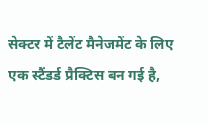सेक्टर में टैलेंट मैनेजमेंट के लिए एक स्टैंडर्ड प्रैक्टिस बन गई है,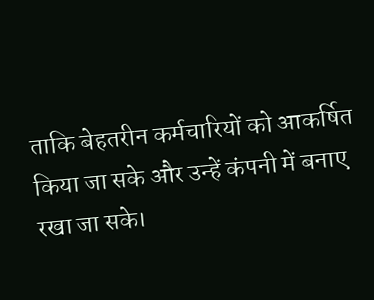ताकि बेहतरीन कर्मचारियों को आकर्षित किया जा सके और उन्हें कंपनी में बनाए रखा जा सके।